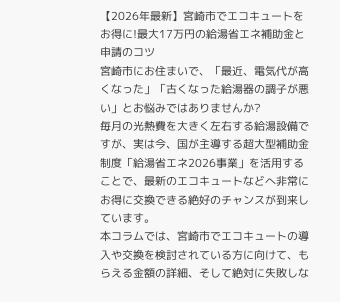【2026年最新】宮崎市でエコキュートをお得に!最大17万円の給湯省エネ補助金と申請のコツ
宮崎市にお住まいで、「最近、電気代が高くなった」「古くなった給湯器の調子が悪い」とお悩みではありませんか?
毎月の光熱費を大きく左右する給湯設備ですが、実は今、国が主導する超大型補助金制度「給湯省エネ2026事業」を活用することで、最新のエコキュートなどへ非常にお得に交換できる絶好のチャンスが到来しています。
本コラムでは、宮崎市でエコキュートの導入や交換を検討されている方に向けて、もらえる金額の詳細、そして絶対に失敗しな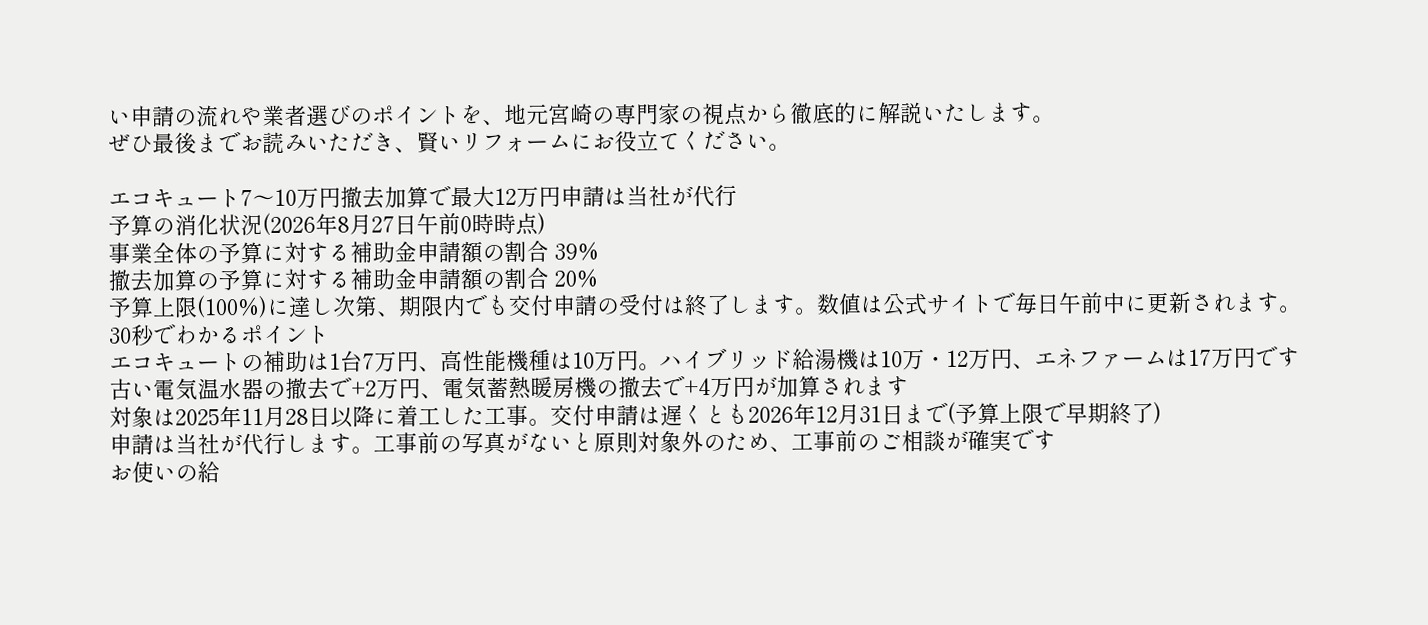い申請の流れや業者選びのポイントを、地元宮崎の専門家の視点から徹底的に解説いたします。
ぜひ最後までお読みいただき、賢いリフォームにお役立てください。

エコキュート7〜10万円撤去加算で最大12万円申請は当社が代行
予算の消化状況(2026年8月27日午前0時時点)
事業全体の予算に対する補助金申請額の割合 39%
撤去加算の予算に対する補助金申請額の割合 20%
予算上限(100%)に達し次第、期限内でも交付申請の受付は終了します。数値は公式サイトで毎日午前中に更新されます。
30秒でわかるポイント
エコキュートの補助は1台7万円、高性能機種は10万円。ハイブリッド給湯機は10万・12万円、エネファームは17万円です
古い電気温水器の撤去で+2万円、電気蓄熱暖房機の撤去で+4万円が加算されます
対象は2025年11月28日以降に着工した工事。交付申請は遅くとも2026年12月31日まで(予算上限で早期終了)
申請は当社が代行します。工事前の写真がないと原則対象外のため、工事前のご相談が確実です
お使いの給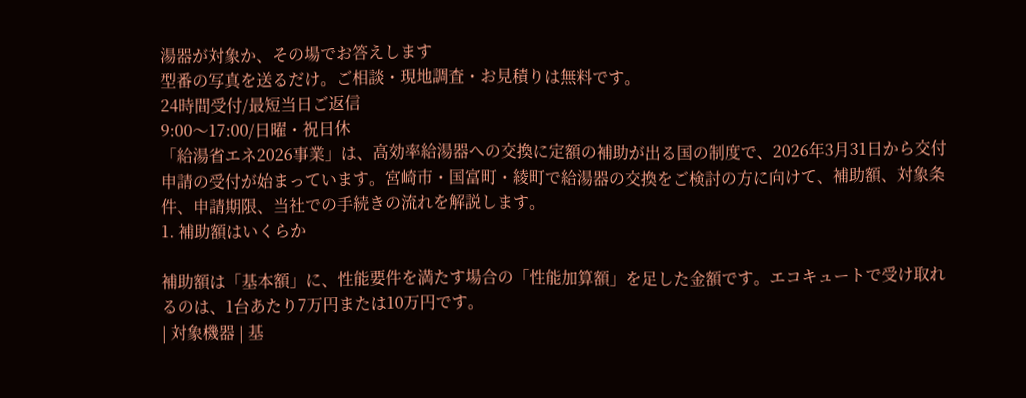湯器が対象か、その場でお答えします
型番の写真を送るだけ。ご相談・現地調査・お見積りは無料です。
24時間受付/最短当日ご返信
9:00〜17:00/日曜・祝日休
「給湯省エネ2026事業」は、高効率給湯器への交換に定額の補助が出る国の制度で、2026年3月31日から交付申請の受付が始まっています。宮崎市・国富町・綾町で給湯器の交換をご検討の方に向けて、補助額、対象条件、申請期限、当社での手続きの流れを解説します。
1. 補助額はいくらか

補助額は「基本額」に、性能要件を満たす場合の「性能加算額」を足した金額です。エコキュートで受け取れるのは、1台あたり7万円または10万円です。
| 対象機器 | 基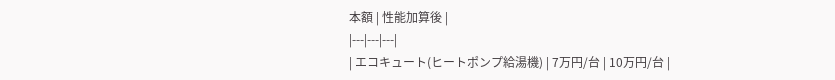本額 | 性能加算後 |
|---|---|---|
| エコキュート(ヒートポンプ給湯機) | 7万円/台 | 10万円/台 |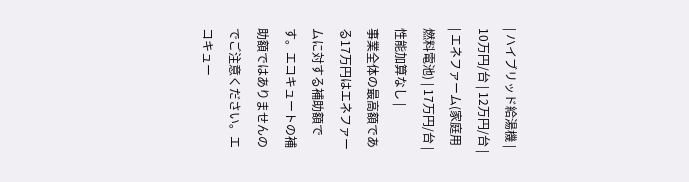| ハイブリッド給湯機 | 10万円/台 | 12万円/台 |
| エネファーム(家庭用燃料電池) | 17万円/台 | 性能加算なし |
事業全体の最高額である17万円はエネファームに対する補助額です。エコキュートの補助額ではありませんのでご注意ください。エコキュー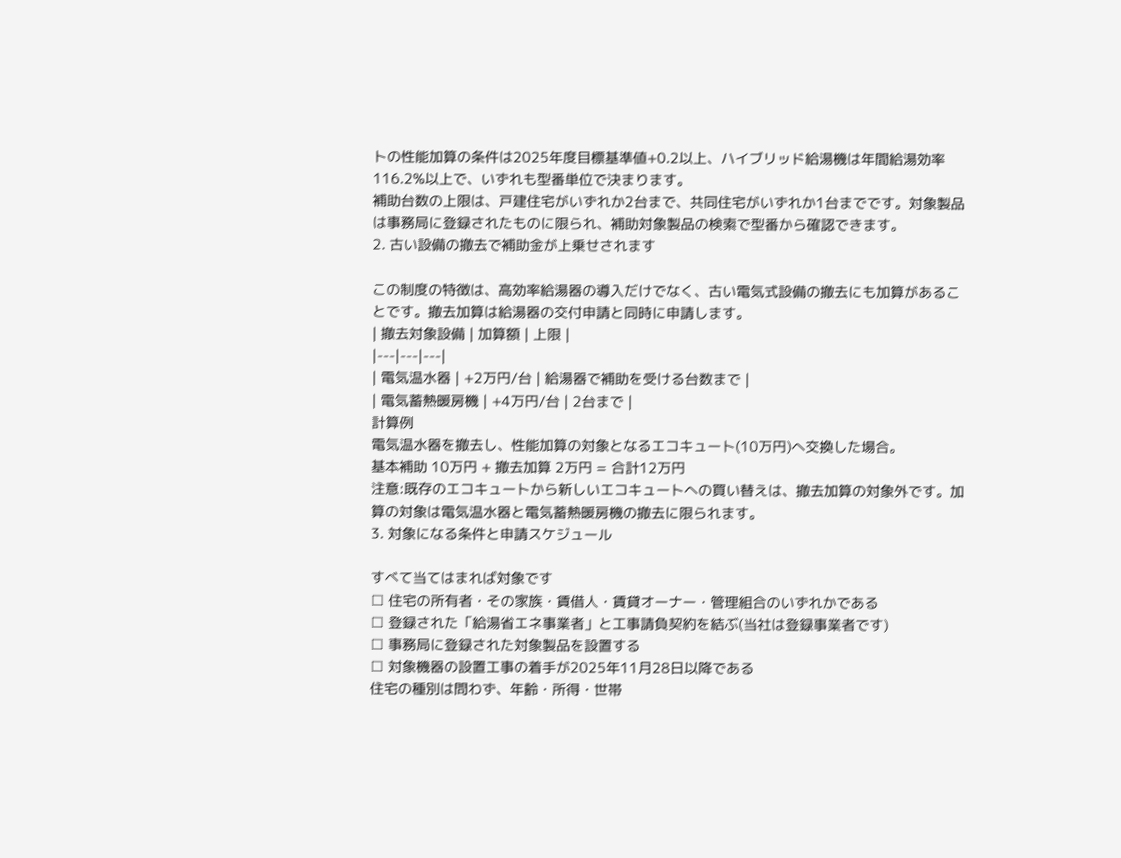トの性能加算の条件は2025年度目標基準値+0.2以上、ハイブリッド給湯機は年間給湯効率116.2%以上で、いずれも型番単位で決まります。
補助台数の上限は、戸建住宅がいずれか2台まで、共同住宅がいずれか1台までです。対象製品は事務局に登録されたものに限られ、補助対象製品の検索で型番から確認できます。
2. 古い設備の撤去で補助金が上乗せされます

この制度の特徴は、高効率給湯器の導入だけでなく、古い電気式設備の撤去にも加算があることです。撤去加算は給湯器の交付申請と同時に申請します。
| 撤去対象設備 | 加算額 | 上限 |
|---|---|---|
| 電気温水器 | +2万円/台 | 給湯器で補助を受ける台数まで |
| 電気蓄熱暖房機 | +4万円/台 | 2台まで |
計算例
電気温水器を撤去し、性能加算の対象となるエコキュート(10万円)へ交換した場合。
基本補助 10万円 + 撤去加算 2万円 = 合計12万円
注意:既存のエコキュートから新しいエコキュートへの買い替えは、撤去加算の対象外です。加算の対象は電気温水器と電気蓄熱暖房機の撤去に限られます。
3. 対象になる条件と申請スケジュール

すべて当てはまれば対象です
□ 住宅の所有者・その家族・賃借人・賃貸オーナー・管理組合のいずれかである
□ 登録された「給湯省エネ事業者」と工事請負契約を結ぶ(当社は登録事業者です)
□ 事務局に登録された対象製品を設置する
□ 対象機器の設置工事の着手が2025年11月28日以降である
住宅の種別は問わず、年齢・所得・世帯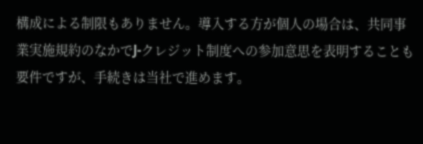構成による制限もありません。導入する方が個人の場合は、共同事業実施規約のなかでJ-クレジット制度への参加意思を表明することも要件ですが、手続きは当社で進めます。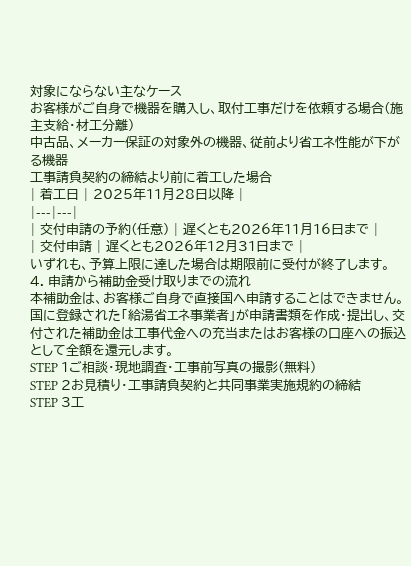対象にならない主なケース
お客様がご自身で機器を購入し、取付工事だけを依頼する場合(施主支給・材工分離)
中古品、メーカー保証の対象外の機器、従前より省エネ性能が下がる機器
工事請負契約の締結より前に着工した場合
| 着工日 | 2025年11月28日以降 |
|---|---|
| 交付申請の予約(任意) | 遅くとも2026年11月16日まで |
| 交付申請 | 遅くとも2026年12月31日まで |
いずれも、予算上限に達した場合は期限前に受付が終了します。
4. 申請から補助金受け取りまでの流れ
本補助金は、お客様ご自身で直接国へ申請することはできません。国に登録された「給湯省エネ事業者」が申請書類を作成・提出し、交付された補助金は工事代金への充当またはお客様の口座への振込として全額を還元します。
STEP 1ご相談・現地調査・工事前写真の撮影(無料)
STEP 2お見積り・工事請負契約と共同事業実施規約の締結
STEP 3工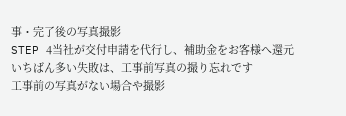事・完了後の写真撮影
STEP 4当社が交付申請を代行し、補助金をお客様へ還元
いちばん多い失敗は、工事前写真の撮り忘れです
工事前の写真がない場合や撮影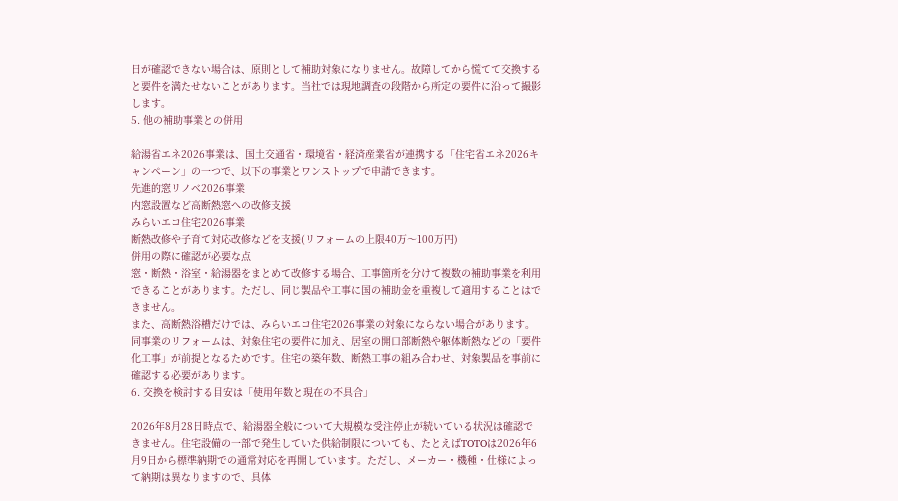日が確認できない場合は、原則として補助対象になりません。故障してから慌てて交換すると要件を満たせないことがあります。当社では現地調査の段階から所定の要件に沿って撮影します。
5. 他の補助事業との併用

給湯省エネ2026事業は、国土交通省・環境省・経済産業省が連携する「住宅省エネ2026キャンペーン」の一つで、以下の事業とワンストップで申請できます。
先進的窓リノベ2026事業
内窓設置など高断熱窓への改修支援
みらいエコ住宅2026事業
断熱改修や子育て対応改修などを支援(リフォームの上限40万〜100万円)
併用の際に確認が必要な点
窓・断熱・浴室・給湯器をまとめて改修する場合、工事箇所を分けて複数の補助事業を利用できることがあります。ただし、同じ製品や工事に国の補助金を重複して適用することはできません。
また、高断熱浴槽だけでは、みらいエコ住宅2026事業の対象にならない場合があります。同事業のリフォームは、対象住宅の要件に加え、居室の開口部断熱や躯体断熱などの「要件化工事」が前提となるためです。住宅の築年数、断熱工事の組み合わせ、対象製品を事前に確認する必要があります。
6. 交換を検討する目安は「使用年数と現在の不具合」

2026年8月28日時点で、給湯器全般について大規模な受注停止が続いている状況は確認できません。住宅設備の一部で発生していた供給制限についても、たとえばTOTOは2026年6月9日から標準納期での通常対応を再開しています。ただし、メーカー・機種・仕様によって納期は異なりますので、具体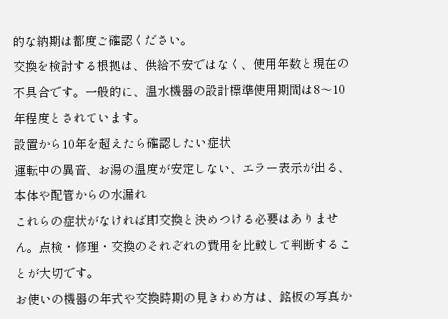的な納期は都度ご確認ください。
交換を検討する根拠は、供給不安ではなく、使用年数と現在の不具合です。一般的に、温水機器の設計標準使用期間は8〜10年程度とされています。
設置から10年を超えたら確認したい症状
運転中の異音、お湯の温度が安定しない、エラー表示が出る、本体や配管からの水漏れ
これらの症状がなければ即交換と決めつける必要はありません。点検・修理・交換のそれぞれの費用を比較して判断することが大切です。
お使いの機器の年式や交換時期の見きわめ方は、銘板の写真か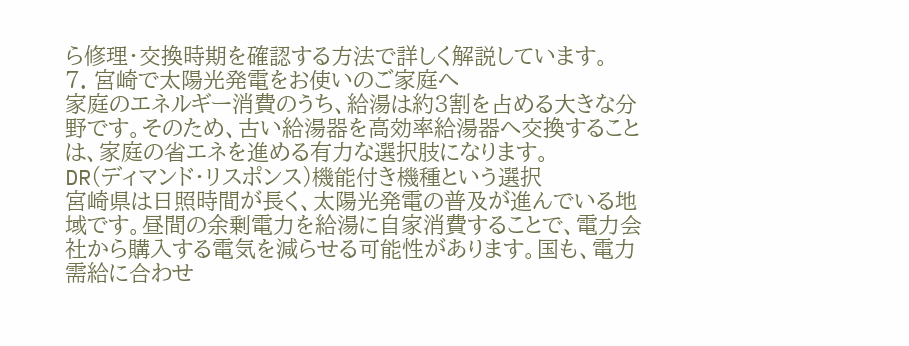ら修理・交換時期を確認する方法で詳しく解説しています。
7. 宮崎で太陽光発電をお使いのご家庭へ
家庭のエネルギー消費のうち、給湯は約3割を占める大きな分野です。そのため、古い給湯器を高効率給湯器へ交換することは、家庭の省エネを進める有力な選択肢になります。
DR(ディマンド・リスポンス)機能付き機種という選択
宮崎県は日照時間が長く、太陽光発電の普及が進んでいる地域です。昼間の余剰電力を給湯に自家消費することで、電力会社から購入する電気を減らせる可能性があります。国も、電力需給に合わせ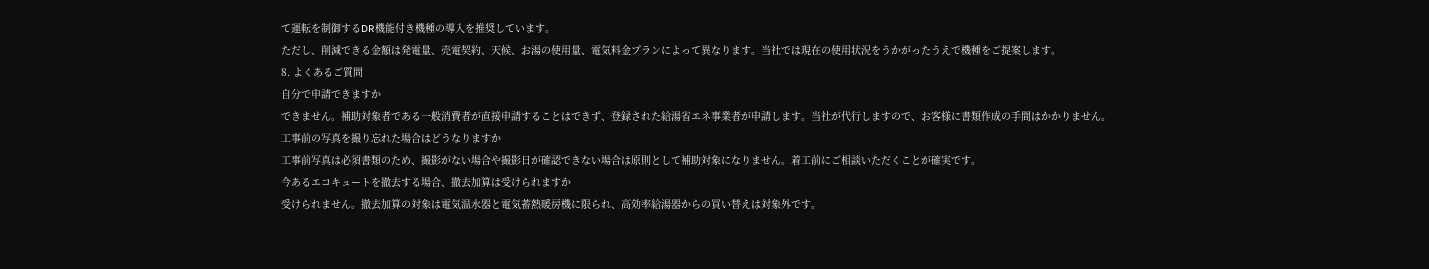て運転を制御するDR機能付き機種の導入を推奨しています。
ただし、削減できる金額は発電量、売電契約、天候、お湯の使用量、電気料金プランによって異なります。当社では現在の使用状況をうかがったうえで機種をご提案します。
8. よくあるご質問
自分で申請できますか
できません。補助対象者である一般消費者が直接申請することはできず、登録された給湯省エネ事業者が申請します。当社が代行しますので、お客様に書類作成の手間はかかりません。
工事前の写真を撮り忘れた場合はどうなりますか
工事前写真は必須書類のため、撮影がない場合や撮影日が確認できない場合は原則として補助対象になりません。着工前にご相談いただくことが確実です。
今あるエコキュートを撤去する場合、撤去加算は受けられますか
受けられません。撤去加算の対象は電気温水器と電気蓄熱暖房機に限られ、高効率給湯器からの買い替えは対象外です。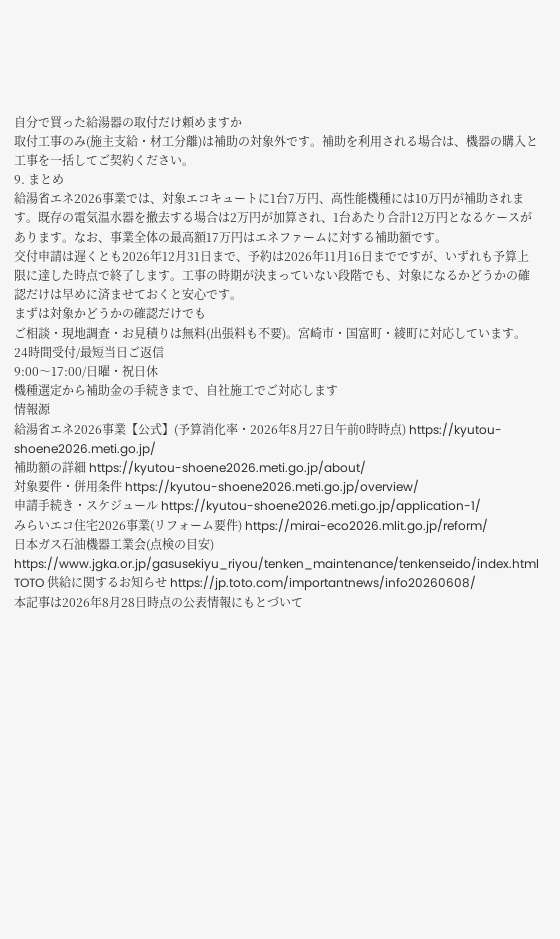自分で買った給湯器の取付だけ頼めますか
取付工事のみ(施主支給・材工分離)は補助の対象外です。補助を利用される場合は、機器の購入と工事を一括してご契約ください。
9. まとめ
給湯省エネ2026事業では、対象エコキュートに1台7万円、高性能機種には10万円が補助されます。既存の電気温水器を撤去する場合は2万円が加算され、1台あたり合計12万円となるケースがあります。なお、事業全体の最高額17万円はエネファームに対する補助額です。
交付申請は遅くとも2026年12月31日まで、予約は2026年11月16日までですが、いずれも予算上限に達した時点で終了します。工事の時期が決まっていない段階でも、対象になるかどうかの確認だけは早めに済ませておくと安心です。
まずは対象かどうかの確認だけでも
ご相談・現地調査・お見積りは無料(出張料も不要)。宮崎市・国富町・綾町に対応しています。
24時間受付/最短当日ご返信
9:00〜17:00/日曜・祝日休
機種選定から補助金の手続きまで、自社施工でご対応します
情報源
給湯省エネ2026事業【公式】(予算消化率・2026年8月27日午前0時時点) https://kyutou-shoene2026.meti.go.jp/
補助額の詳細 https://kyutou-shoene2026.meti.go.jp/about/
対象要件・併用条件 https://kyutou-shoene2026.meti.go.jp/overview/
申請手続き・スケジュール https://kyutou-shoene2026.meti.go.jp/application-1/
みらいエコ住宅2026事業(リフォーム要件) https://mirai-eco2026.mlit.go.jp/reform/
日本ガス石油機器工業会(点検の目安) https://www.jgka.or.jp/gasusekiyu_riyou/tenken_maintenance/tenkenseido/index.html
TOTO 供給に関するお知らせ https://jp.toto.com/importantnews/info20260608/
本記事は2026年8月28日時点の公表情報にもとづいて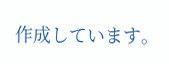作成しています。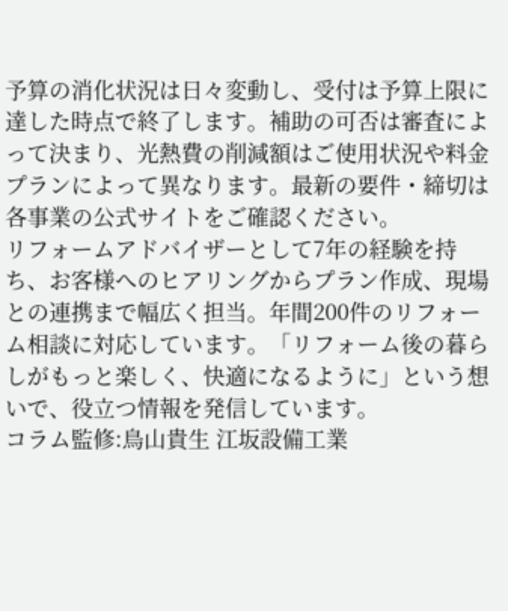予算の消化状況は日々変動し、受付は予算上限に達した時点で終了します。補助の可否は審査によって決まり、光熱費の削減額はご使用状況や料金プランによって異なります。最新の要件・締切は各事業の公式サイトをご確認ください。
リフォームアドバイザーとして7年の経験を持ち、お客様へのヒアリングからプラン作成、現場との連携まで幅広く担当。年間200件のリフォーム相談に対応しています。「リフォーム後の暮らしがもっと楽しく、快適になるように」という想いで、役立つ情報を発信しています。
コラム監修:鳥山貴生 江坂設備工業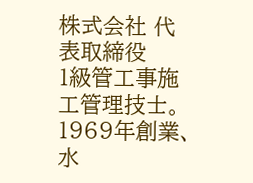株式会社 代表取締役
1級管工事施工管理技士。1969年創業、水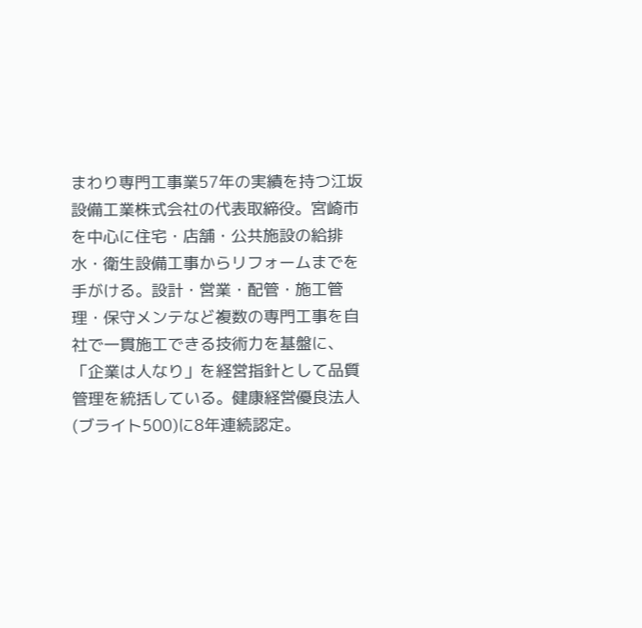まわり専門工事業57年の実績を持つ江坂設備工業株式会社の代表取締役。宮崎市を中心に住宅・店舗・公共施設の給排水・衛生設備工事からリフォームまでを手がける。設計・営業・配管・施工管理・保守メンテなど複数の専門工事を自社で一貫施工できる技術力を基盤に、「企業は人なり」を経営指針として品質管理を統括している。健康経営優良法人(ブライト500)に8年連続認定。